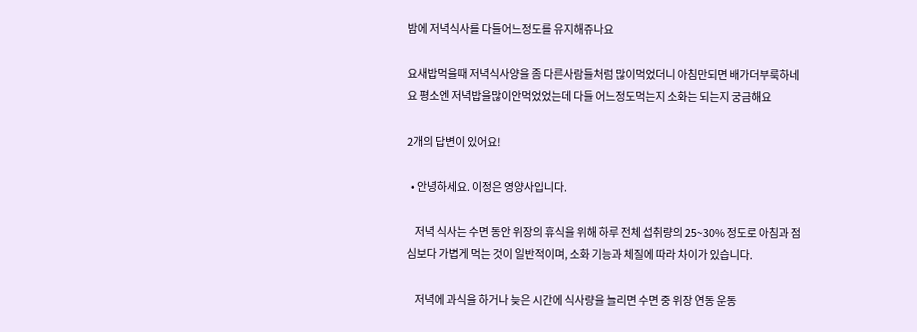밤에 저녁식사를 다들어느정도를 유지해쥬나요

요새밥먹을때 저녁식사양을 좀 다른사람들처럼 많이먹었더니 아침만되면 배가더부룩하네요 평소엔 저녁밥을많이안먹었었는데 다들 어느정도먹는지 소화는 되는지 궁금해요

2개의 답변이 있어요!

  • 안녕하세요. 이정은 영양사입니다.

    저녁 식사는 수면 동안 위장의 휴식을 위해 하루 전체 섭취량의 25~30% 정도로 아침과 점심보다 가볍게 먹는 것이 일반적이며, 소화 기능과 체질에 따라 차이가 있습니다.

    저녁에 과식을 하거나 늦은 시간에 식사량을 늘리면 수면 중 위장 연동 운동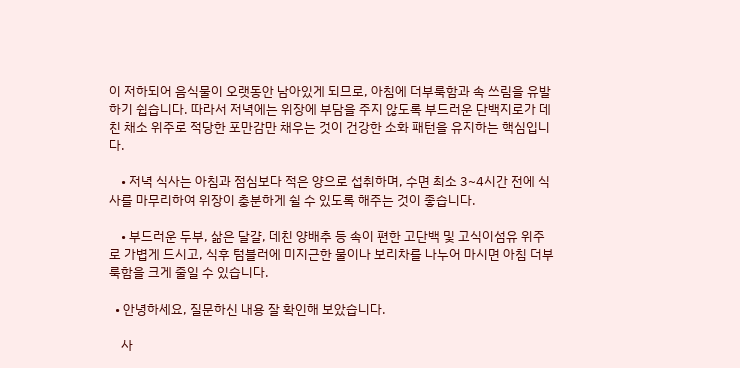이 저하되어 음식물이 오랫동안 남아있게 되므로, 아침에 더부룩함과 속 쓰림을 유발하기 쉽습니다. 따라서 저녁에는 위장에 부담을 주지 않도록 부드러운 단백지로가 데친 채소 위주로 적당한 포만감만 채우는 것이 건강한 소화 패턴을 유지하는 핵심입니다.

    • 저녁 식사는 아침과 점심보다 적은 양으로 섭취하며, 수면 최소 3~4시간 전에 식사를 마무리하여 위장이 충분하게 쉴 수 있도록 해주는 것이 좋습니다.

    • 부드러운 두부, 삶은 달걀, 데친 양배추 등 속이 편한 고단백 및 고식이섬유 위주로 가볍게 드시고, 식후 텀블러에 미지근한 물이나 보리차를 나누어 마시면 아침 더부룩함을 크게 줄일 수 있습니다.

  • 안녕하세요, 질문하신 내용 잘 확인해 보았습니다.

    사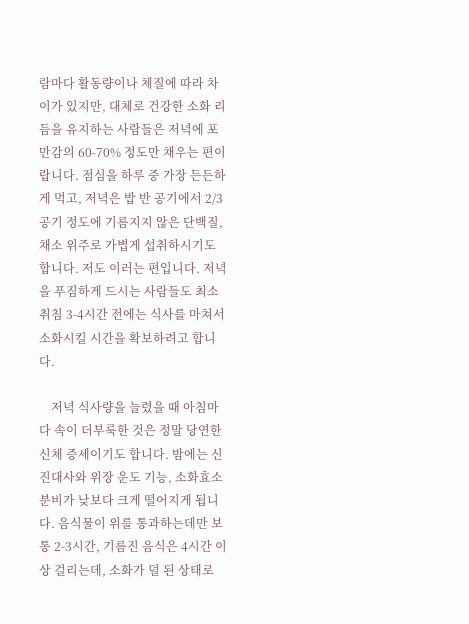람마다 활동량이나 체질에 따라 차이가 있지만, 대체로 건강한 소화 리듬을 유지하는 사람들은 저녁에 포만감의 60-70% 정도만 채우는 편이랍니다. 점심을 하루 중 가장 든든하게 먹고, 저녁은 밥 반 공기에서 2/3공기 정도에 기름지지 않은 단백질, 채소 위주로 가볍게 섭취하시기도 합니다. 저도 이러는 편입니다. 저녁을 푸짐하게 드시는 사람들도 최소 취침 3-4시간 전에는 식사를 마쳐서 소화시킬 시간을 확보하려고 합니다.

    저녁 식사량을 늘렸을 때 아침마다 속이 더부룩한 것은 정말 당연한 신체 증세이기도 합니다. 밤에는 신진대사와 위장 운도 기능, 소화효소 분비가 낮보다 크게 떨어지게 됩니다. 음식물이 위를 통과하는데만 보통 2-3시간, 기름진 음식은 4시간 이상 걸리는데, 소화가 덜 된 상태로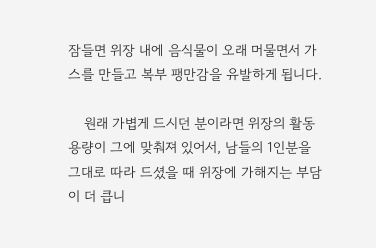잠들면 위장 내에 음식물이 오래 머물면서 가스를 만들고 복부 팽만감을 유발하게 됩니다.

    원래 가볍게 드시던 분이라면 위장의 활동 용량이 그에 맞춰져 있어서, 남들의 1인분을 그대로 따라 드셨을 때 위장에 가해지는 부담이 더 큽니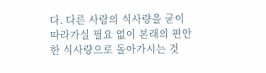다. 다른 사람의 식사량을 굳이 따라가실 필요 없이 본래의 편안한 식사량으로 돌아가시는 것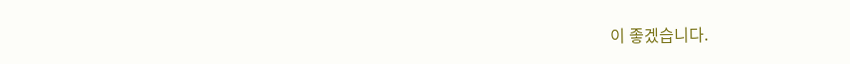이 좋겠습니다.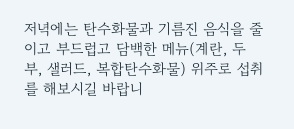저녁에는 탄수화물과 기름진 음식을 줄이고 부드럽고 담백한 메뉴(계란, 두부, 샐러드, 복합탄수화물) 위주로 섭취를 해보시길 바랍니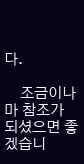다.

    조금이나마 참조가 되셨으면 좋겠습니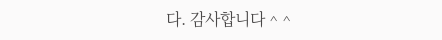다. 감사합니다 ^ ^